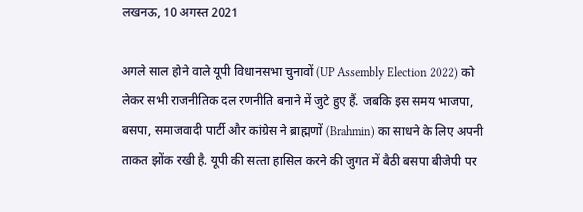लखनऊ, 10 अगस्त 2021

अगले साल होने वाले यूपी विधानसभा चुनावों (UP Assembly Election 2022) को लेकर सभी राजनीतिक दल रणनीति बनाने में जुटे हुए हैं. जबकि इस समय भाजपा, बसपा, समाजवादी पार्टी और कांग्रेस ने ब्राह्मणों (Brahmin) का साधने के लिए अपनी ताकत झोंक रखी है. यूपी की सत्‍ता हासिल करने की जुगत में बैठी बसपा बीजेपी पर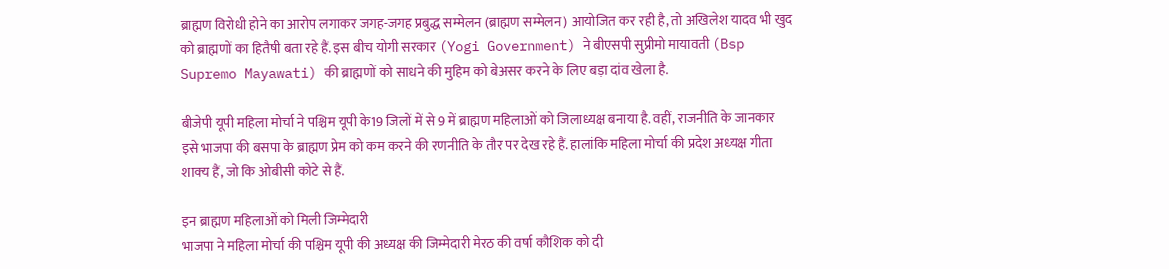ब्राह्मण विरोधी होने का आरोप लगाकर जगह-जगह प्रबुद्ध सम्मेलन (ब्राह्मण सम्मेलन) आयोजित कर रही है, तो अखिलेश यादव भी खुद को ब्राह्मणों का हितैषी बता रहे हैं. इस बीच योगी सरकार (Yogi Government) ने बीएसपी सुप्रीमो मायावती (Bsp Supremo Mayawati) की ब्राह्मणों को साधने की मुहिम को बेअसर करने के लिए बड़ा दांव खेला है.

बीजेपी यूपी महिला मोर्चा ने पश्चिम यूपी के19 जिलों में से 9 में ब्राह्मण महिलाओं को जिलाध्यक्ष बनाया है. वहीं, राजनीति के जानकार इसे भाजपा की बसपा के ब्राह्मण प्रेम को कम करने की रणनीति के तौर पर देख रहे हैं. हालांकि महिला मोर्चा की प्रदेश अध्‍यक्ष गीता शाक्‍य हैं, जो कि ओबीसी कोटे से हैं.

इन ब्राह्मण महिलाओं को मिली जिम्‍मेदारी
भाजपा ने महिला मोर्चा की पश्चिम यूपी की अध्यक्ष की जिम्मेदारी मेरठ की वर्षा कौशिक को दी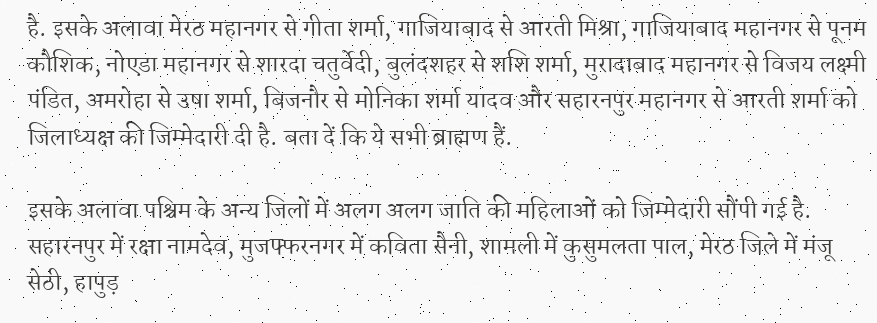है. इसके अलावा मेरठ महानगर से गीता शर्मा, गाजियाबाद से आरती मिश्रा, गाजियाबाद महानगर से पूनम कौशिक, नोएडा महानगर से शारदा चतुर्वेदी, बुलंदशहर से शशि शर्मा, मुरादाबाद महानगर से विजय लक्ष्मी पंडित, अमरोहा से उषा शर्मा, बिजनौर से मोनिका शर्मा यादव और सहारनपुर महानगर से आरती शर्मा को जिलाध्‍यक्ष की जिम्‍मेदारी दी है. बता दें कि ये सभी ब्राह्मण हैं.

इसके अलावा पश्चिम के अन्‍य जिलों में अलग अलग जाति की महिलाओं को जिम्‍मेदारी सौंपी गई है. सहारनपुर में रक्षा नामदेव, मुजफ्फरनगर में कविता सैनी, शामली में कुसुमलता पाल, मेरठ जिले में मंजू सेठी, हापुड़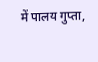में पालय गुप्ता,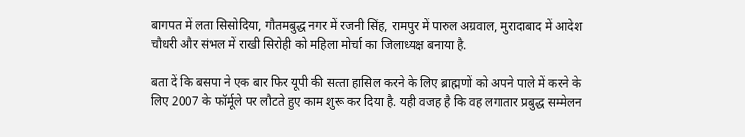बागपत में लता सिसोदिया, गौतमबुद्ध नगर में रजनी सिंह, रामपुर में पारुल अग्रवाल, मुरादाबाद में आदेश चौधरी और संभल में राखी सिरोही को महिला मोर्चा का जिलाध्यक्ष बनाया है.

बता दें कि बसपा ने एक बार फिर यूपी की सत्‍ता हासिल करने के लिए ब्राह्मणों को अपने पाले में करने के लिए 2007 के फॉर्मूले पर लौटते हुए काम शुरू कर दिया है. यही वजह है कि वह लगातार प्रबुद्ध सम्मेलन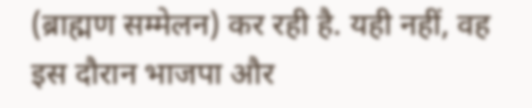(ब्राह्मण सम्मेलन) कर रही है. यही नहीं, वह इस दौरान भाजपा और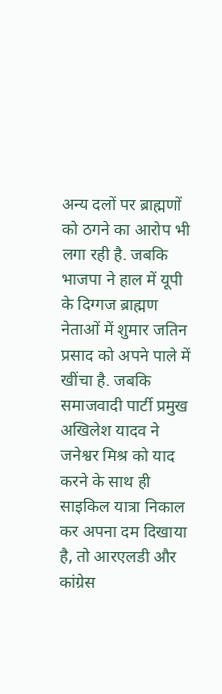अन्‍य दलों पर ब्राह्मणों को ठगने का आरोप भी लगा रही है. जबकि भाजपा ने हाल में यूपी के दिग्‍गज ब्राह्मण नेताओं में शुमार जतिन प्रसाद को अपने पाले में खींचा है. जबकि समाजवादी पार्टी प्रमुख अखिलेश यादव ने जनेश्वर मिश्र को याद करने के साथ ही साइकिल यात्रा निकाल कर अपना दम दिखाया है, तो आरएलडी और कांग्रेस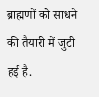ब्राह्मणों को साधने की तैयारी में जुटी हई है.